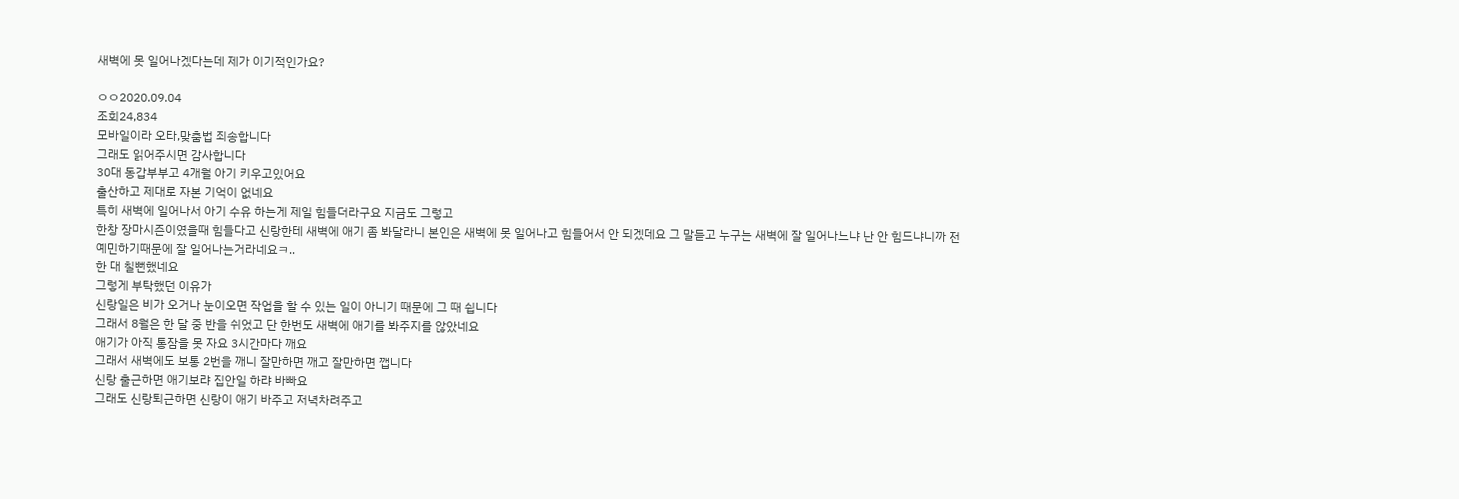새벽에 못 일어나겠다는데 제가 이기적인가요?

ㅇㅇ2020.09.04
조회24,834
모바일이라 오타,맞춤법 죄송합니다
그래도 읽어주시면 감사합니다
30대 동갑부부고 4개월 아기 키우고있어요
출산하고 제대로 자본 기억이 없네요
특히 새벽에 일어나서 아기 수유 하는게 제일 힘들더라구요 지금도 그렇고
한창 장마시즌이였을때 힘들다고 신랑한테 새벽에 애기 좀 봐달라니 본인은 새벽에 못 일어나고 힘들어서 안 되겠데요 그 말듣고 누구는 새벽에 잘 일어나느냐 난 안 힘드냐니까 전 예민하기때문에 잘 일어나는거라네요ㅋ..
한 대 칠뻔했네요
그렇게 부탁했던 이유가
신랑일은 비가 오거나 눈이오면 작업을 할 수 있는 일이 아니기 때문에 그 때 쉽니다
그래서 8월은 한 달 중 반을 쉬었고 단 한번도 새벽에 애기를 봐주지를 않았네요
애기가 아직 통잠을 못 자요 3시간마다 깨요
그래서 새벽에도 보통 2번을 깨니 잘만하면 깨고 잘만하면 깹니다
신랑 출근하면 애기보랴 집안일 하랴 바빠요
그래도 신랑퇴근하면 신랑이 애기 바주고 저녁차려주고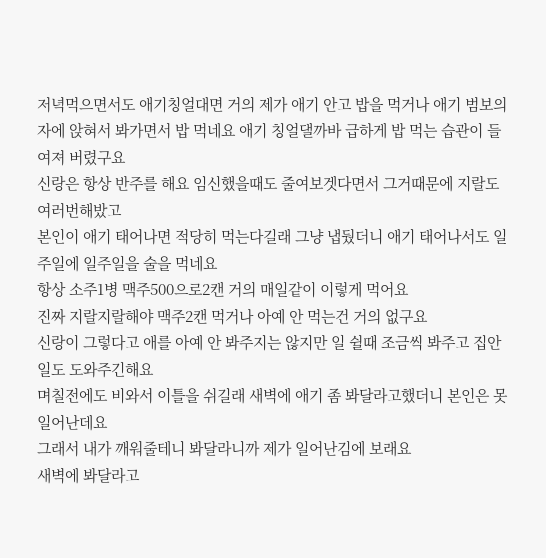저녁먹으면서도 애기칭얼대면 거의 제가 애기 안고 밥을 먹거나 애기 범보의자에 앉혀서 봐가면서 밥 먹네요 애기 칭얼댈까바 급하게 밥 먹는 습관이 들여져 버렸구요
신랑은 항상 반주를 해요 임신했을때도 줄여보겟다면서 그거때문에 지랄도 여러번해밨고
본인이 애기 태어나면 적당히 먹는다길래 그냥 냅뒀더니 애기 태어나서도 일주일에 일주일을 술을 먹네요
항상 소주1병 맥주500으로2캔 거의 매일같이 이렇게 먹어요
진짜 지랄지랄해야 맥주2캔 먹거나 아예 안 먹는건 거의 없구요
신랑이 그렇다고 애를 아예 안 봐주지는 않지만 일 쉴때 조금씩 봐주고 집안일도 도와주긴해요
며칠전에도 비와서 이틀을 쉬길래 새벽에 애기 좀 봐달라고했더니 본인은 못 일어난데요
그래서 내가 깨워줄테니 봐달라니까 제가 일어난김에 보래요
새벽에 봐달라고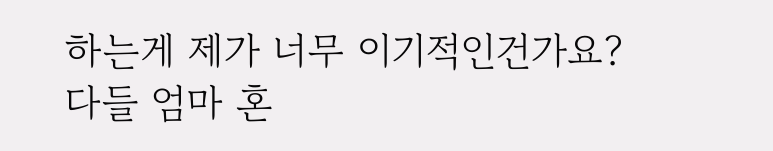하는게 제가 너무 이기적인건가요?
다들 엄마 혼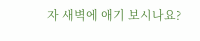자 새벽에 애기 보시나요?